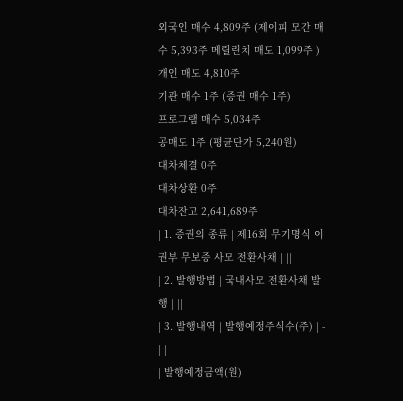외국인 매수 4,809주 (제이피 모간 매수 5,393주 메릴린치 매도 1,099주 )
개인 매도 4,810주
기관 매수 1주 (증권 매수 1주)
프로그램 매수 5,034주
공매도 1주 (평균단가 5,240원)
대차체결 0주
대차상환 0주
대차잔고 2,641,689주
| 1. 증권의 종류 | 제16회 무기명식 이권부 무보증 사모 전환사채 | ||
| 2. 발행방법 | 국내사모 전환사채 발행 | ||
| 3. 발행내역 | 발행예정주식수(주) | - | |
| 발행예정금액(원)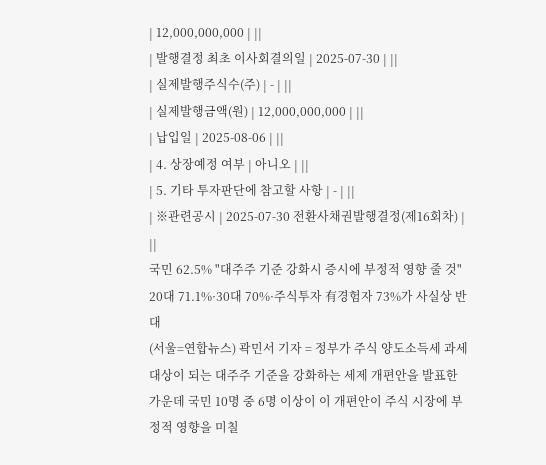| 12,000,000,000 | ||
| 발행결정 최초 이사회결의일 | 2025-07-30 | ||
| 실제발행주식수(주) | - | ||
| 실제발행금액(원) | 12,000,000,000 | ||
| 납입일 | 2025-08-06 | ||
| 4. 상장예정 여부 | 아니오 | ||
| 5. 기타 투자판단에 참고할 사항 | - | ||
| ※관련공시 | 2025-07-30 전환사채권발행결정(제16회차) | ||
국민 62.5% "대주주 기준 강화시 증시에 부정적 영향 줄 것"
20대 71.1%·30대 70%·주식투자 有경험자 73%가 사실상 반대
(서울=연합뉴스) 곽민서 기자 = 정부가 주식 양도소득세 과세 대상이 되는 대주주 기준을 강화하는 세제 개편안을 발표한 가운데 국민 10명 중 6명 이상이 이 개편안이 주식 시장에 부정적 영향을 미칠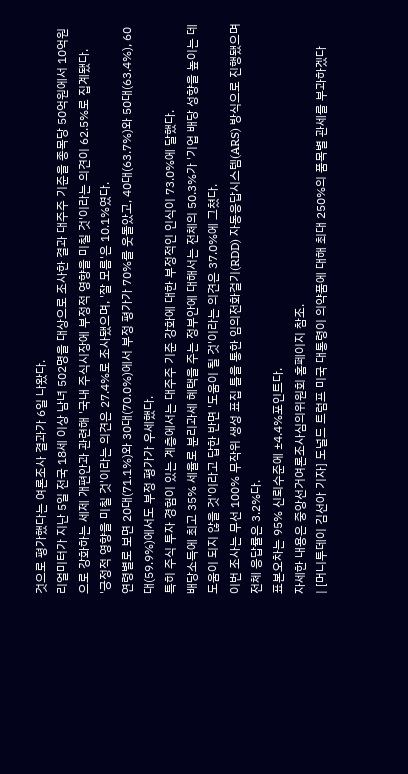것으로 평가했다는 여론조사 결과가 6일 나왔다.
리얼미터가 지난 5일 전국 18세 이상 남녀 502명을 대상으로 조사한 결과 대주주 기준을 종목당 50억원에서 10억원으로 강화하는 세제 개편안과 관련해 '국내 주식시장에 부정적 영향을 미칠 것'이라는 의견이 62.5%로 집계됐다.
'긍정적 영향을 미칠 것'이라는 의견은 27.4%로 조사됐으며, '잘 모름'은 10.1%였다.
연령별로 보면 20대(71.1%)와 30대(70.0%)에서 부정 평가가 70%를 웃돌았고, 40대(63.7%)와 50대(63.4%), 60대(59.9%)에서도 부정 평가가 우세했다.
특히 주식 투자 경험이 있는 계층에서는 대주주 기준 강화에 대한 부정적인 인식이 73.0%에 달했다.
배당소득에 최고 35% 세율로 분리과세 혜택을 주는 정부안에 대해서는 전체의 50.3%가 '기업 배당 성향을 높이는 데 도움이 되지 않을 것'이라고 답한 반면 '도움이 될 것'이라는 의견은 37.0%에 그쳤다.
이번 조사는 무선 100% 무작위 생성 표집 틀을 통한 임의전화걸기(RDD) 자동응답시스템(ARS) 방식으로 진행됐으며 전체 응답률은 3.2%다.
표본오차는 95% 신뢰수준에 ±4.4%포인트다.
자세한 내용은 중앙선거여론조사심의위원회 홈페이지 참조.
| [머니투데이 김선아 기자] 도널드 트럼프 미국 대통령이 의약품에 대해 최대 250%의 품목별 관세를 부과하겠다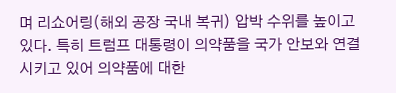며 리쇼어링(해외 공장 국내 복귀) 압박 수위를 높이고 있다. 특히 트럼프 대통령이 의약품을 국가 안보와 연결시키고 있어 의약품에 대한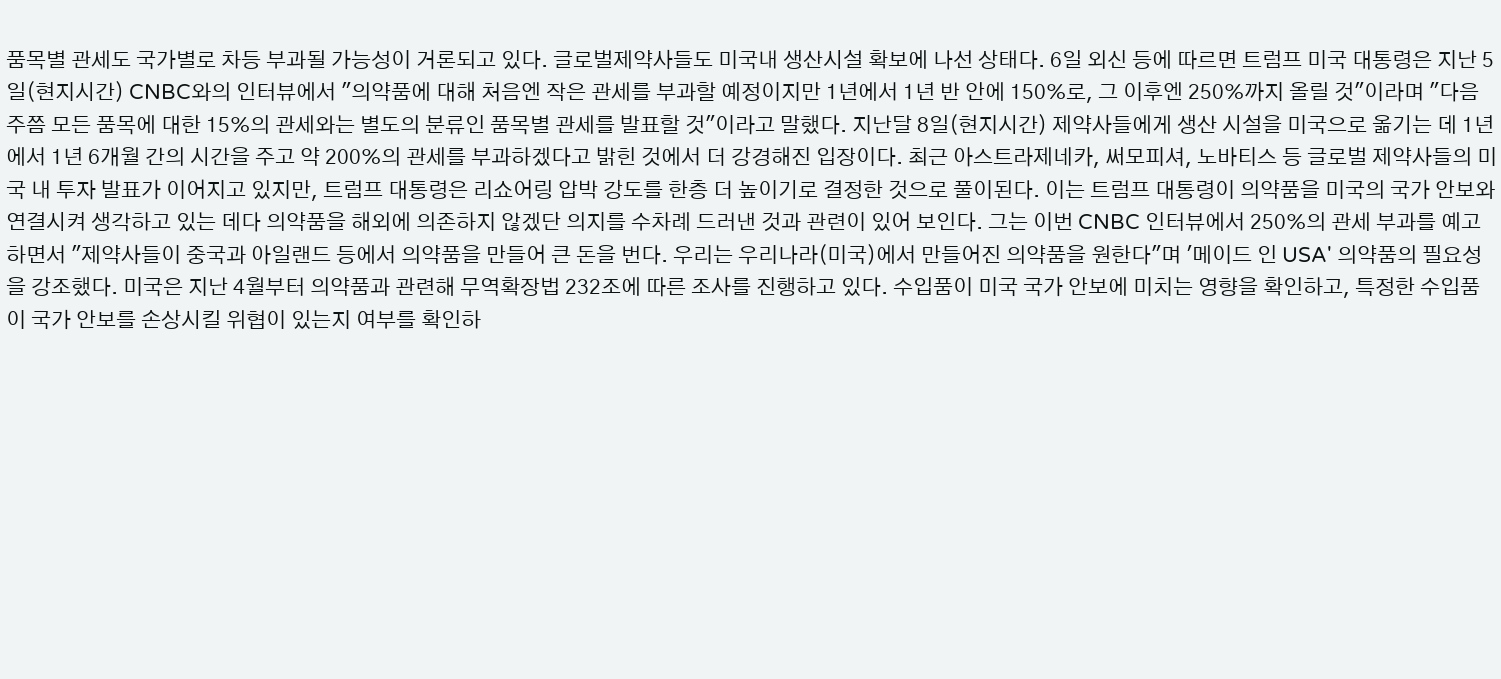품목별 관세도 국가별로 차등 부과될 가능성이 거론되고 있다. 글로벌제약사들도 미국내 생산시설 확보에 나선 상태다. 6일 외신 등에 따르면 트럼프 미국 대통령은 지난 5일(현지시간) CNBC와의 인터뷰에서 "의약품에 대해 처음엔 작은 관세를 부과할 예정이지만 1년에서 1년 반 안에 150%로, 그 이후엔 250%까지 올릴 것"이라며 "다음주쯤 모든 품목에 대한 15%의 관세와는 별도의 분류인 품목별 관세를 발표할 것"이라고 말했다. 지난달 8일(현지시간) 제약사들에게 생산 시설을 미국으로 옮기는 데 1년에서 1년 6개월 간의 시간을 주고 약 200%의 관세를 부과하겠다고 밝힌 것에서 더 강경해진 입장이다. 최근 아스트라제네카, 써모피셔, 노바티스 등 글로벌 제약사들의 미국 내 투자 발표가 이어지고 있지만, 트럼프 대통령은 리쇼어링 압박 강도를 한층 더 높이기로 결정한 것으로 풀이된다. 이는 트럼프 대통령이 의약품을 미국의 국가 안보와 연결시켜 생각하고 있는 데다 의약품을 해외에 의존하지 않겠단 의지를 수차례 드러낸 것과 관련이 있어 보인다. 그는 이번 CNBC 인터뷰에서 250%의 관세 부과를 예고하면서 "제약사들이 중국과 아일랜드 등에서 의약품을 만들어 큰 돈을 번다. 우리는 우리나라(미국)에서 만들어진 의약품을 원한다"며 '메이드 인 USA' 의약품의 필요성을 강조했다. 미국은 지난 4월부터 의약품과 관련해 무역확장법 232조에 따른 조사를 진행하고 있다. 수입품이 미국 국가 안보에 미치는 영향을 확인하고, 특정한 수입품이 국가 안보를 손상시킬 위협이 있는지 여부를 확인하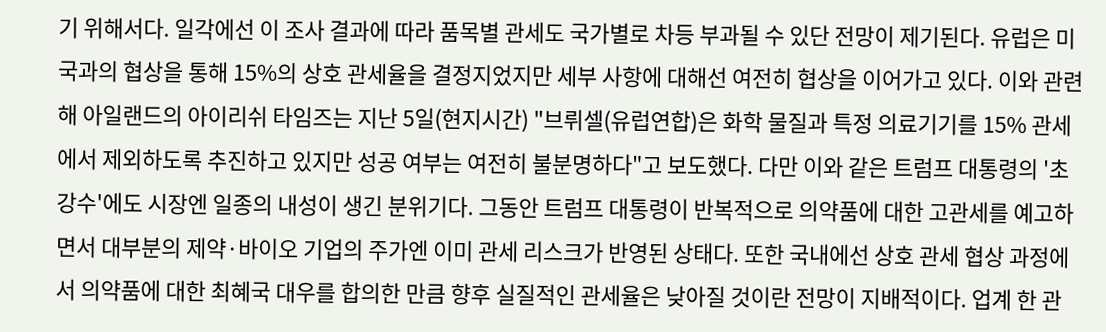기 위해서다. 일각에선 이 조사 결과에 따라 품목별 관세도 국가별로 차등 부과될 수 있단 전망이 제기된다. 유럽은 미국과의 협상을 통해 15%의 상호 관세율을 결정지었지만 세부 사항에 대해선 여전히 협상을 이어가고 있다. 이와 관련해 아일랜드의 아이리쉬 타임즈는 지난 5일(현지시간) "브뤼셀(유럽연합)은 화학 물질과 특정 의료기기를 15% 관세에서 제외하도록 추진하고 있지만 성공 여부는 여전히 불분명하다"고 보도했다. 다만 이와 같은 트럼프 대통령의 '초강수'에도 시장엔 일종의 내성이 생긴 분위기다. 그동안 트럼프 대통령이 반복적으로 의약품에 대한 고관세를 예고하면서 대부분의 제약·바이오 기업의 주가엔 이미 관세 리스크가 반영된 상태다. 또한 국내에선 상호 관세 협상 과정에서 의약품에 대한 최혜국 대우를 합의한 만큼 향후 실질적인 관세율은 낮아질 것이란 전망이 지배적이다. 업계 한 관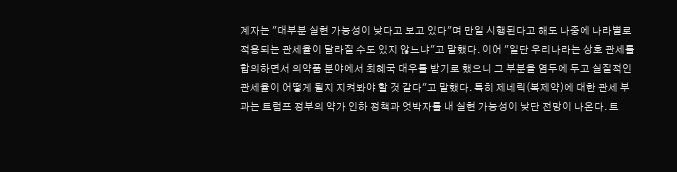계자는 "대부분 실현 가능성이 낮다고 보고 있다"며 만일 시행된다고 해도 나중에 나라별로 적용되는 관세율이 달라질 수도 있지 않느냐"고 말했다. 이어 "일단 우리나라는 상호 관세를 합의하면서 의약품 분야에서 최혜국 대우를 받기로 했으니 그 부분을 염두에 두고 실질적인 관세율이 어떻게 될지 지켜봐야 할 것 같다"고 말했다. 특히 제네릭(복제약)에 대한 관세 부과는 트럼프 정부의 약가 인하 정책과 엇박자를 내 실현 가능성이 낮단 전망이 나온다. 트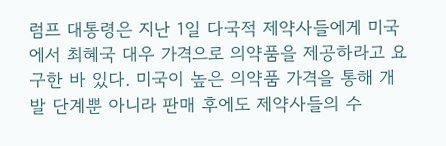럼프 대통령은 지난 1일 다국적 제약사들에게 미국에서 최혜국 대우 가격으로 의약품을 제공하라고 요구한 바 있다. 미국이 높은 의약품 가격을 통해 개발 단계뿐 아니라 판매 후에도 제약사들의 수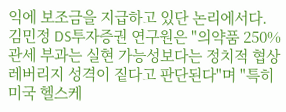익에 보조금을 지급하고 있단 논리에서다. 김민정 DS투자증권 연구원은 "의약품 250% 관세 부과는 실현 가능성보다는 정치적 협상 레버리지 성격이 짙다고 판단된다"며 "특히 미국 헬스케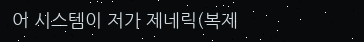어 시스템이 저가 제네릭(복제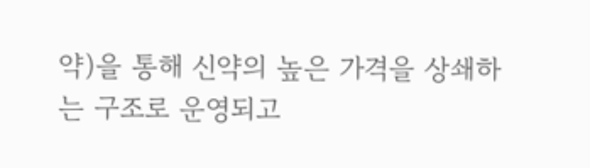약)을 통해 신약의 높은 가격을 상쇄하는 구조로 운영되고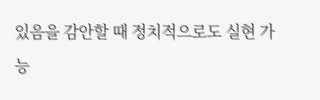있음을 감안할 때 정치적으로도 실현 가능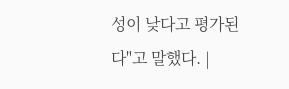성이 낮다고 평가된다"고 말했다. |